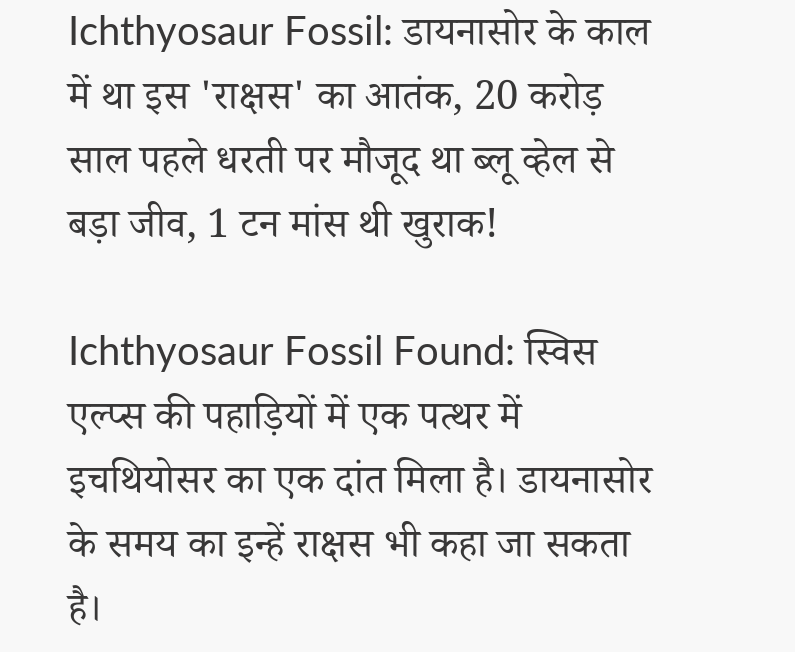Ichthyosaur Fossil: डायनासोर के काल में था इस 'राक्षस' का आतंक, 20 करोड़ साल पहले धरती पर मौजूद था ब्लू व्हेल से बड़ा जीव, 1 टन मांस थी खुराक!

Ichthyosaur Fossil Found: स्विस एल्प्स की पहाड़ियों में एक पत्थर में इचथियोसर का एक दांत मिला है। डायनासोर के समय का इन्हें राक्षस भी कहा जा सकता है।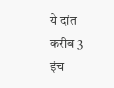ये दांत करीब 3 इंच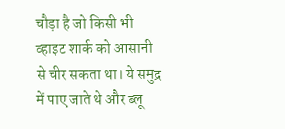चौड़ा है जो किसी भी व्हाइट शार्क को आसानी से चीर सकता था। ये समुद्र में पाए जाते थे और ब्लू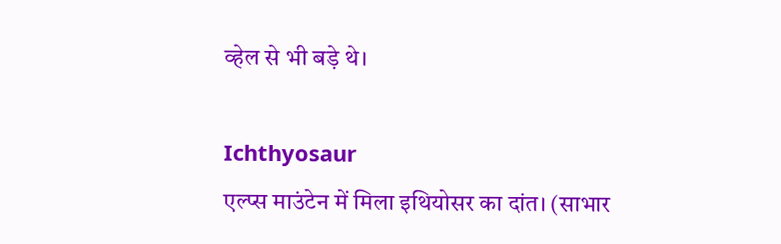व्हेल से भी बड़े थे।

Ichthyosaur
एल्प्स माउंटेन में मिला इथियोसर का दांत। (साभार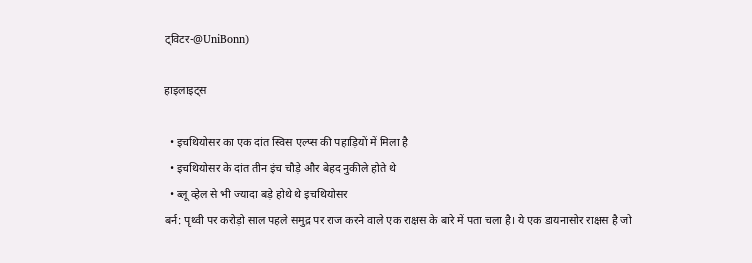ट्विटर-@UniBonn)

हाइलाइट्स

  • इचथियोसर का एक दांत स्विस एल्प्स की पहाड़ियों में मिला है
  • इचथियोसर के दांत तीन इंच चौड़े और बेहद नुकीले होते थे
  • ब्लू व्हेल से भी ज्यादा बड़े होथे थे इचथियोसर
बर्न: पृथ्वी पर करोड़ो साल पहले समुद्र पर राज करने वाले एक राक्षस के बारे में पता चला है। ये एक डायनासोर राक्षस है जो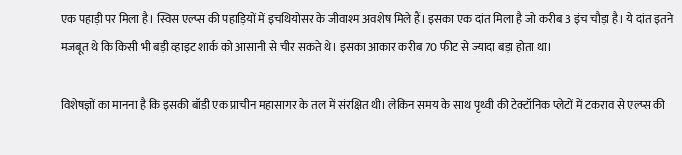एक पहाड़ी पर मिला है। स्विस एल्प्स की पहाड़ियों में इचथियोसर के जीवाश्म अवशेष मिले हैं। इसका एक दांत मिला है जो करीब 3 इंच चौड़ा है। ये दांत इतने मजबूत थे कि किसी भी बड़ी व्हाइट शार्क को आसानी से चीर सकते थे। इसका आकार करीब 70 फीट से ज्यादा बड़ा होता था।

विशेषज्ञों का मानना है कि इसकी बॉडी एक प्राचीन महासागर के तल में संरक्षित थी। लेकिन समय के साथ पृथ्वी की टेक्टॉनिक प्लेटों में टकराव से एल्प्स की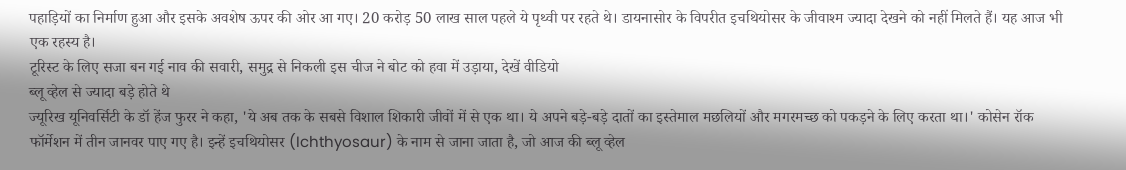पहाड़ियों का निर्माण हुआ और इसके अवशेष ऊपर की ओर आ गए। 20 करोड़ 50 लाख साल पहले ये पृथ्वी पर रहते थे। डायनासोर के विपरीत इचथियोसर के जीवाश्म ज्यादा देखने को नहीं मिलते हैं। यह आज भी एक रहस्य है।
टूरिस्ट के लिए सजा बन गई नाव की सवारी, समुद्र से निकली इस चीज ने बोट को हवा में उड़ाया, देखें वीडियो
ब्लू व्हेल से ज्यादा बड़े होते थे
ज्यूरिख यूनिवर्सिटी के डॉ हेंज फुरर ने कहा, 'ये अब तक के सबसे विशाल शिकारी जीवों में से एक था। ये अपने बड़े-बड़े दातों का इस्तेमाल मछलियों और मगरमच्छ को पकड़ने के लिए करता था।' कोसेन रॉक फॉर्मेशन में तीन जानवर पाए गए है। इन्हें इचथियोसर (Ichthyosaur) के नाम से जाना जाता है, जो आज की ब्लू व्हेल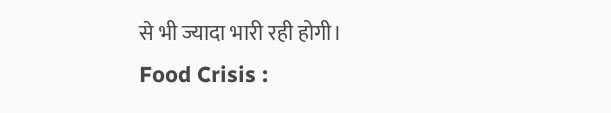से भी ज्यादा भारी रही होगी।
Food Crisis :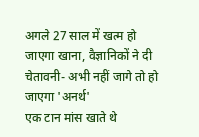अगले 27 साल में खत्म हो जाएगा खाना, वैज्ञानिकों ने दी चेतावनी- अभी नहीं जागे तो हो जाएगा 'अनर्थ'
एक टान मांस खाते थे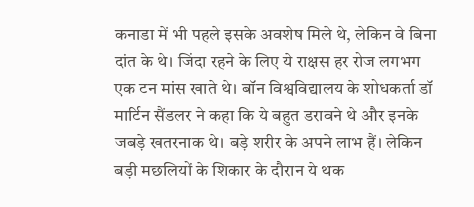कनाडा में भी पहले इसके अवशेष मिले थे, लेकिन वे बिना दांत के थे। जिंदा रहने के लिए ये राक्षस हर रोज लगभग एक टन मांस खाते थे। बॉन विश्वविद्यालय के शोधकर्ता डॉ मार्टिन सैंडलर ने कहा कि ये बहुत डरावने थे और इनके जबड़े खतरनाक थे। बड़े शरीर के अपने लाभ हैं। लेकिन बड़ी मछलियों के शिकार के दौरान ये थक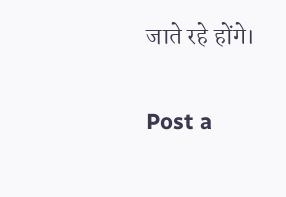जाते रहे होंगे।

Post a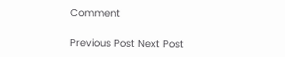Comment

Previous Post Next Post